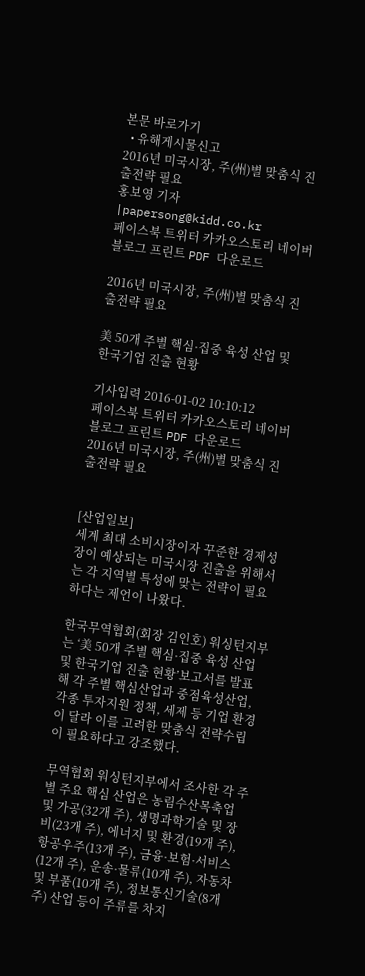본문 바로가기
  • 유해게시물신고
2016년 미국시장, 주(州)별 맞춤식 진출전략 필요
홍보영 기자|papersong@kidd.co.kr
페이스북 트위터 카카오스토리 네이버블로그 프린트 PDF 다운로드

2016년 미국시장, 주(州)별 맞춤식 진출전략 필요

美 50개 주별 핵심·집중 육성 산업 및 한국기업 진출 현황

기사입력 2016-01-02 10:10:12
페이스북 트위터 카카오스토리 네이버블로그 프린트 PDF 다운로드
2016년 미국시장, 주(州)별 맞춤식 진출전략 필요


[산업일보]
세계 최대 소비시장이자 꾸준한 경제성장이 예상되는 미국시장 진출을 위해서는 각 지역별 특성에 맞는 전략이 필요하다는 제언이 나왔다.

한국무역협회(회장 김인호) 워싱턴지부는 ‘美 50개 주별 핵심·집중 육성 산업 및 한국기업 진출 현황’보고서를 발표해 각 주별 핵심산업과 중점육성산업, 각종 투자지원 정책, 세제 등 기업 환경이 달라 이를 고려한 맞춤식 전략수립이 필요하다고 강조했다.

무역협회 워싱턴지부에서 조사한 각 주별 주요 핵심 산업은 농림수산목축업 및 가공(32개 주), 생명과학기술 및 장비(23개 주), 에너지 및 환경(19개 주), 항공우주(13개 주), 금융·보험·서비스(12개 주), 운송·물류(10개 주), 자동차 및 부품(10개 주), 정보통신기술(8개 주) 산업 등이 주류를 차지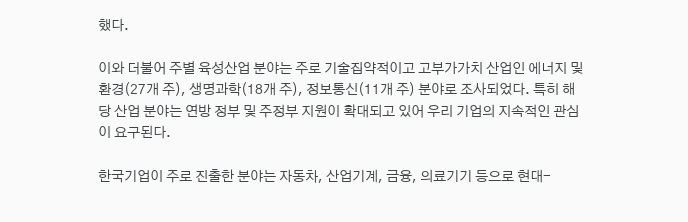했다.

이와 더불어 주별 육성산업 분야는 주로 기술집약적이고 고부가가치 산업인 에너지 및 환경(27개 주), 생명과학(18개 주), 정보통신(11개 주) 분야로 조사되었다. 특히 해당 산업 분야는 연방 정부 및 주정부 지원이 확대되고 있어 우리 기업의 지속적인 관심이 요구된다.

한국기업이 주로 진출한 분야는 자동차, 산업기계, 금융, 의료기기 등으로 현대-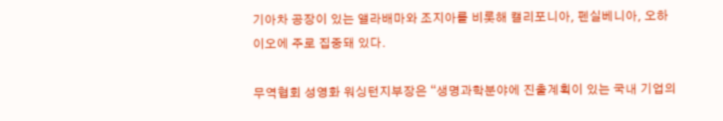기아차 공장이 있는 앨라배마와 조지아를 비롯해 캘리포니아, 펜실베니아, 오하이오에 주로 집중돼 있다.

무역협회 성영화 워싱턴지부장은 “생명과학분야에 진출계획이 있는 국내 기업의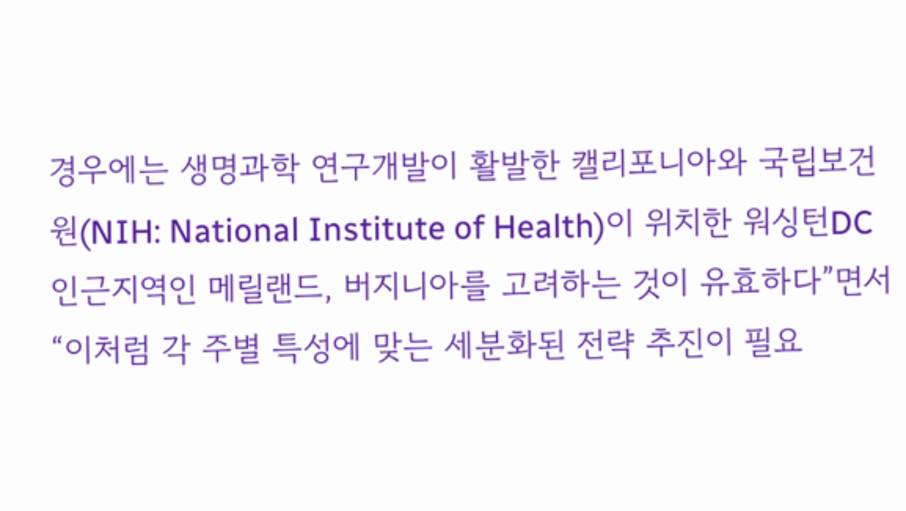경우에는 생명과학 연구개발이 활발한 캘리포니아와 국립보건원(NIH: National Institute of Health)이 위치한 워싱턴DC 인근지역인 메릴랜드, 버지니아를 고려하는 것이 유효하다”면서 “이처럼 각 주별 특성에 맞는 세분화된 전략 추진이 필요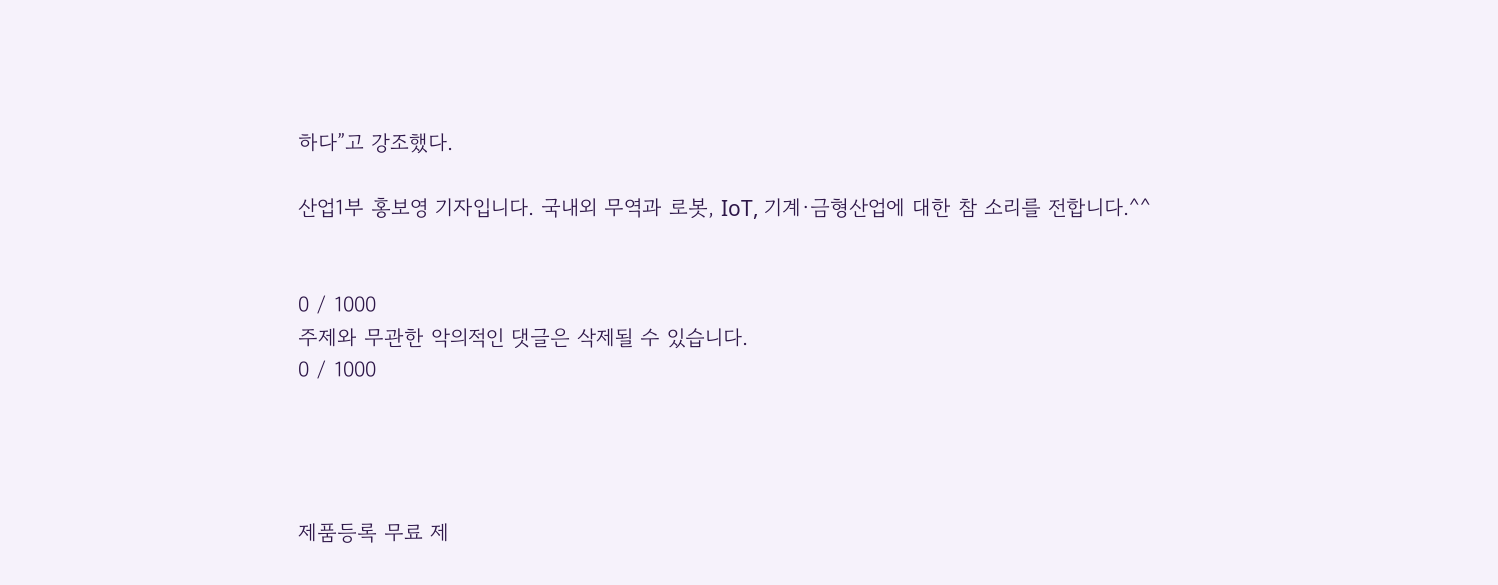하다”고 강조했다.

산업1부 홍보영 기자입니다. 국내외 무역과 로봇, IoT, 기계·금형산업에 대한 참 소리를 전합니다.^^


0 / 1000
주제와 무관한 악의적인 댓글은 삭제될 수 있습니다.
0 / 1000




제품등록 무료 제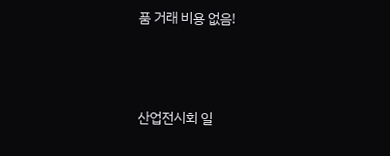품 거래 비용 없음!



산업전시회 일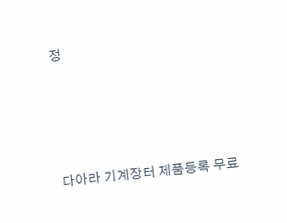정




다아라 기계장터 제품등록 무료